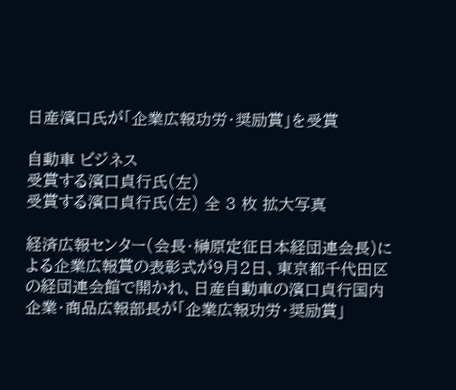日産濱口氏が「企業広報功労・奨励賞」を受賞

自動車 ビジネス
受賞する濱口貞行氏(左)
受賞する濱口貞行氏(左) 全 3 枚 拡大写真

経済広報センター(会長・榊原定征日本経団連会長)による企業広報賞の表彰式が9月2日、東京都千代田区の経団連会館で開かれ、日産自動車の濱口貞行国内企業・商品広報部長が「企業広報功労・奨励賞」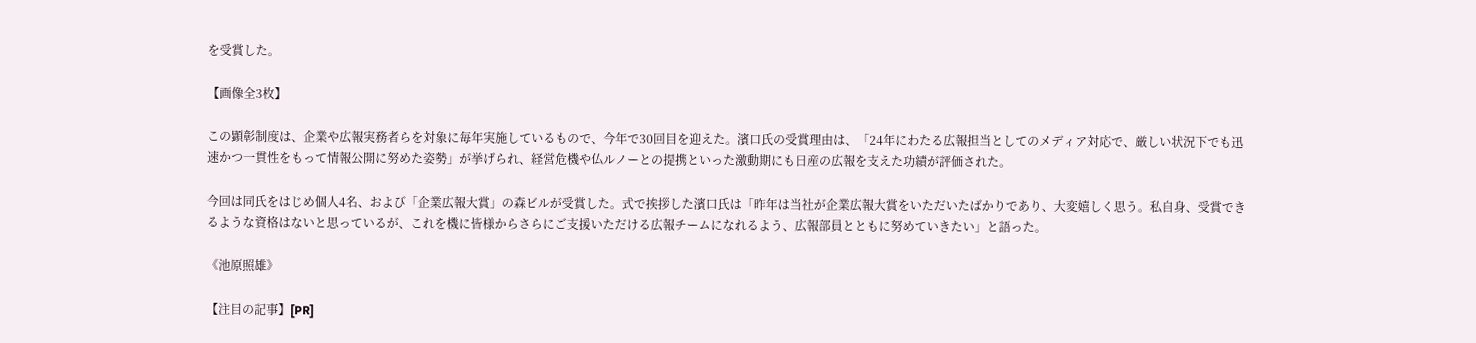を受賞した。

【画像全3枚】

この顕彰制度は、企業や広報実務者らを対象に毎年実施しているもので、今年で30回目を迎えた。濱口氏の受賞理由は、「24年にわたる広報担当としてのメディア対応で、厳しい状況下でも迅速かつ一貫性をもって情報公開に努めた姿勢」が挙げられ、経営危機や仏ルノーとの提携といった激動期にも日産の広報を支えた功績が評価された。

今回は同氏をはじめ個人4名、および「企業広報大賞」の森ビルが受賞した。式で挨拶した濱口氏は「昨年は当社が企業広報大賞をいただいたばかりであり、大変嬉しく思う。私自身、受賞できるような資格はないと思っているが、これを機に皆様からさらにご支援いただける広報チームになれるよう、広報部員とともに努めていきたい」と語った。

《池原照雄》

【注目の記事】[PR]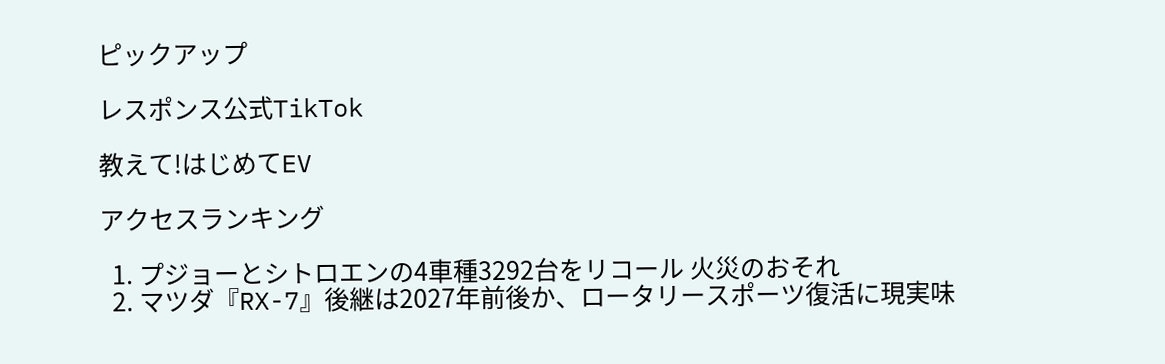ピックアップ

レスポンス公式TikTok

教えて!はじめてEV

アクセスランキング

  1. プジョーとシトロエンの4車種3292台をリコール 火災のおそれ
  2. マツダ『RX-7』後継は2027年前後か、ロータリースポーツ復活に現実味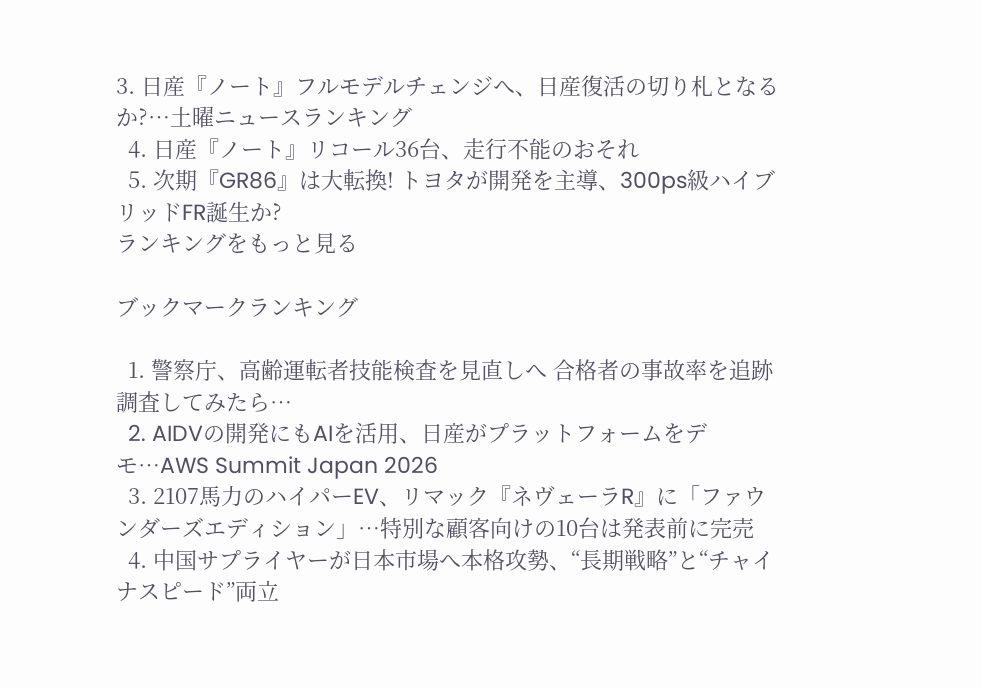3. 日産『ノート』フルモデルチェンジへ、日産復活の切り札となるか?…土曜ニュースランキング
  4. 日産『ノート』リコール36台、走行不能のおそれ
  5. 次期『GR86』は大転換! トヨタが開発を主導、300ps級ハイブリッドFR誕生か?
ランキングをもっと見る

ブックマークランキング

  1. 警察庁、高齢運転者技能検査を見直しへ 合格者の事故率を追跡調査してみたら…
  2. AIDVの開発にもAIを活用、日産がプラットフォームをデモ…AWS Summit Japan 2026
  3. 2107馬力のハイパーEV、リマック『ネヴェーラR』に「ファウンダーズエディション」…特別な顧客向けの10台は発表前に完売
  4. 中国サプライヤーが日本市場へ本格攻勢、“長期戦略”と“チャイナスピード”両立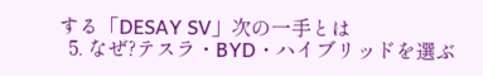する「DESAY SV」次の一手とは
  5. なぜ?テスラ・BYD・ハイブリッドを選ぶ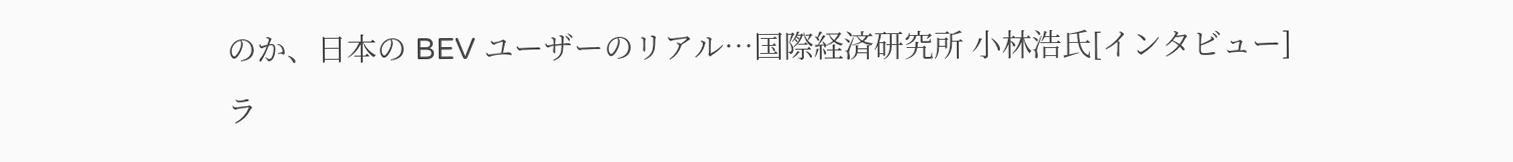のか、日本の BEV ユーザーのリアル…国際経済研究所 小林浩氏[インタビュー]
ラ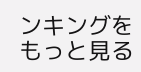ンキングをもっと見る